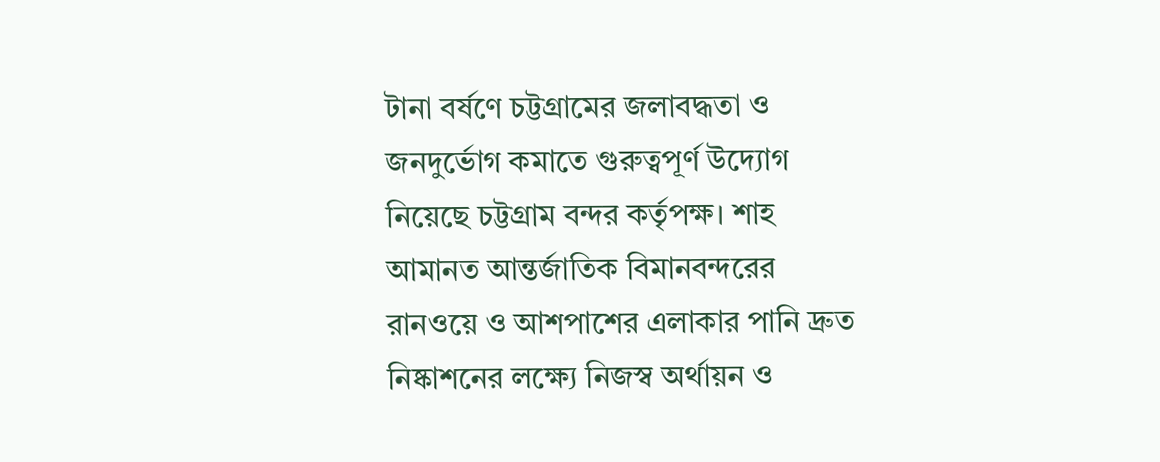টানা বর্ষণে চট্টগ্রামের জলাবদ্ধতা ও জনদুর্ভোগ কমাতে গুরুত্বপূর্ণ উদ্যোগ নিয়েছে চট্টগ্রাম বন্দর কর্তৃপক্ষ। শাহ আমানত আন্তর্জাতিক বিমানবন্দরের রানওয়ে ও আশপাশের এলাকার পানি দ্রুত নিষ্কাশনের লক্ষ্যে নিজস্ব অর্থায়ন ও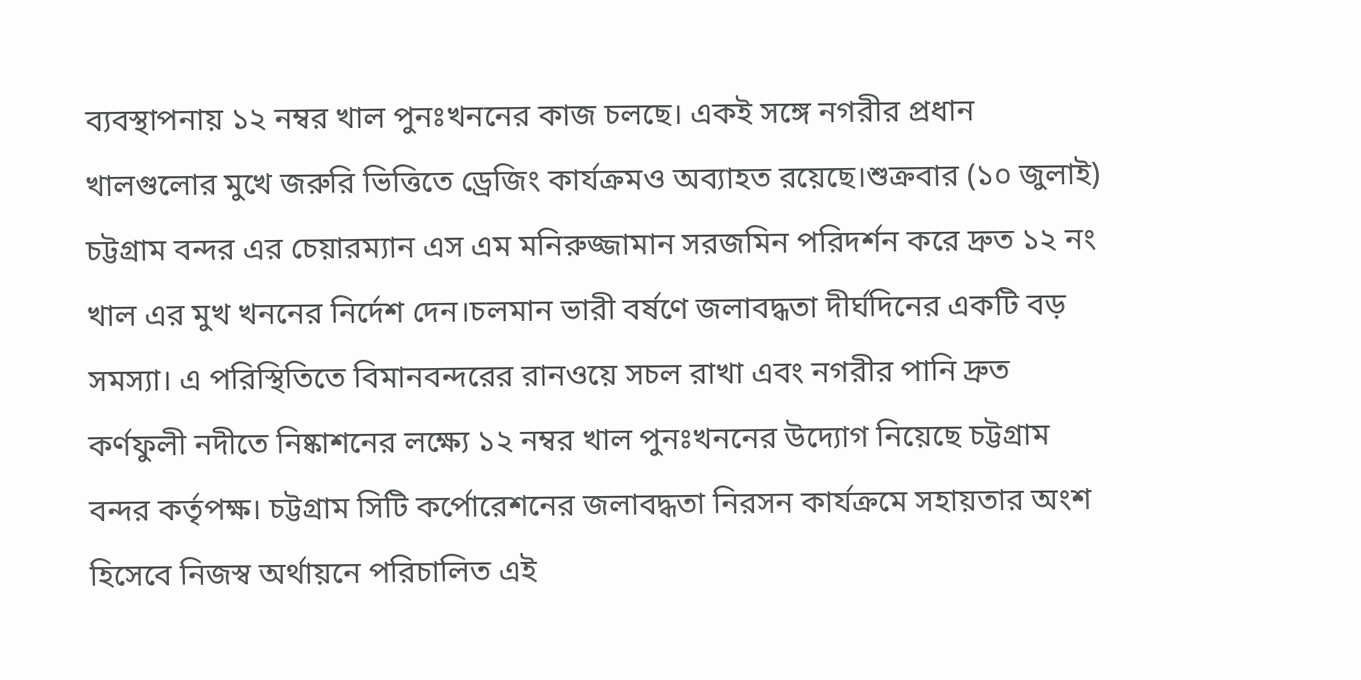ব্যবস্থাপনায় ১২ নম্বর খাল পুনঃখননের কাজ চলছে। একই সঙ্গে নগরীর প্রধান খালগুলোর মুখে জরুরি ভিত্তিতে ড্রেজিং কার্যক্রমও অব্যাহত রয়েছে।শুক্রবার (১০ জুলাই) চট্টগ্রাম বন্দর এর চেয়ারম্যান এস এম মনিরুজ্জামান সরজমিন পরিদর্শন করে দ্রুত ১২ নং খাল এর মুখ খননের নির্দেশ দেন।চলমান ভারী বর্ষণে জলাবদ্ধতা দীর্ঘদিনের একটি বড় সমস্যা। এ পরিস্থিতিতে বিমানবন্দরের রানওয়ে সচল রাখা এবং নগরীর পানি দ্রুত কর্ণফুলী নদীতে নিষ্কাশনের লক্ষ্যে ১২ নম্বর খাল পুনঃখননের উদ্যোগ নিয়েছে চট্টগ্রাম বন্দর কর্তৃপক্ষ। চট্টগ্রাম সিটি কর্পোরেশনের জলাবদ্ধতা নিরসন কার্যক্রমে সহায়তার অংশ হিসেবে নিজস্ব অর্থায়নে পরিচালিত এই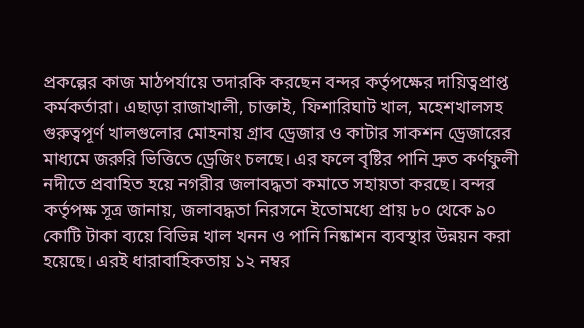প্রকল্পের কাজ মাঠপর্যায়ে তদারকি করছেন বন্দর কর্তৃপক্ষের দায়িত্বপ্রাপ্ত কর্মকর্তারা। এছাড়া রাজাখালী, চাক্তাই, ফিশারিঘাট খাল, মহেশখালসহ গুরুত্বপূর্ণ খালগুলোর মোহনায় গ্রাব ড্রেজার ও কাটার সাকশন ড্রেজারের মাধ্যমে জরুরি ভিত্তিতে ড্রেজিং চলছে। এর ফলে বৃষ্টির পানি দ্রুত কর্ণফুলী নদীতে প্রবাহিত হয়ে নগরীর জলাবদ্ধতা কমাতে সহায়তা করছে। বন্দর কর্তৃপক্ষ সূত্র জানায়, জলাবদ্ধতা নিরসনে ইতোমধ্যে প্রায় ৮০ থেকে ৯০ কোটি টাকা ব্যয়ে বিভিন্ন খাল খনন ও পানি নিষ্কাশন ব্যবস্থার উন্নয়ন করা হয়েছে। এরই ধারাবাহিকতায় ১২ নম্বর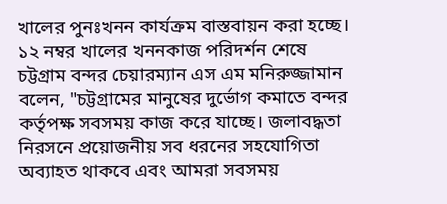খালের পুনঃখনন কার্যক্রম বাস্তবায়ন করা হচ্ছে। ১২ নম্বর খালের খননকাজ পরিদর্শন শেষে চট্টগ্রাম বন্দর চেয়ারম্যান এস এম মনিরুজ্জামান বলেন, "চট্টগ্রামের মানুষের দুর্ভোগ কমাতে বন্দর কর্তৃপক্ষ সবসময় কাজ করে যাচ্ছে। জলাবদ্ধতা নিরসনে প্রয়োজনীয় সব ধরনের সহযোগিতা অব্যাহত থাকবে এবং আমরা সবসময়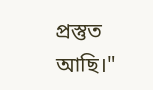প্রস্তুত আছি।"